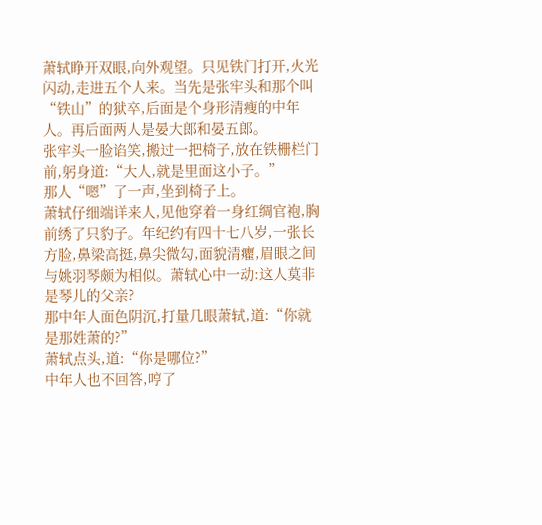萧轼睁开双眼,向外观望。只见铁门打开,火光闪动,走进五个人来。当先是张牢头和那个叫“铁山”的狱卒,后面是个身形清瘦的中年人。再后面两人是晏大郎和晏五郎。
张牢头一脸谄笑,搬过一把椅子,放在铁栅栏门前,躬身道:“大人,就是里面这小子。”
那人“嗯”了一声,坐到椅子上。
萧轼仔细端详来人,见他穿着一身红绸官袍,胸前绣了只豹子。年纪约有四十七八岁,一张长方脸,鼻梁高挺,鼻尖微勾,面貌清癯,眉眼之间与姚羽琴颇为相似。萧轼心中一动:这人莫非是琴儿的父亲?
那中年人面色阴沉,打量几眼萧轼,道:“你就是那姓萧的?”
萧轼点头,道:“你是哪位?”
中年人也不回答,哼了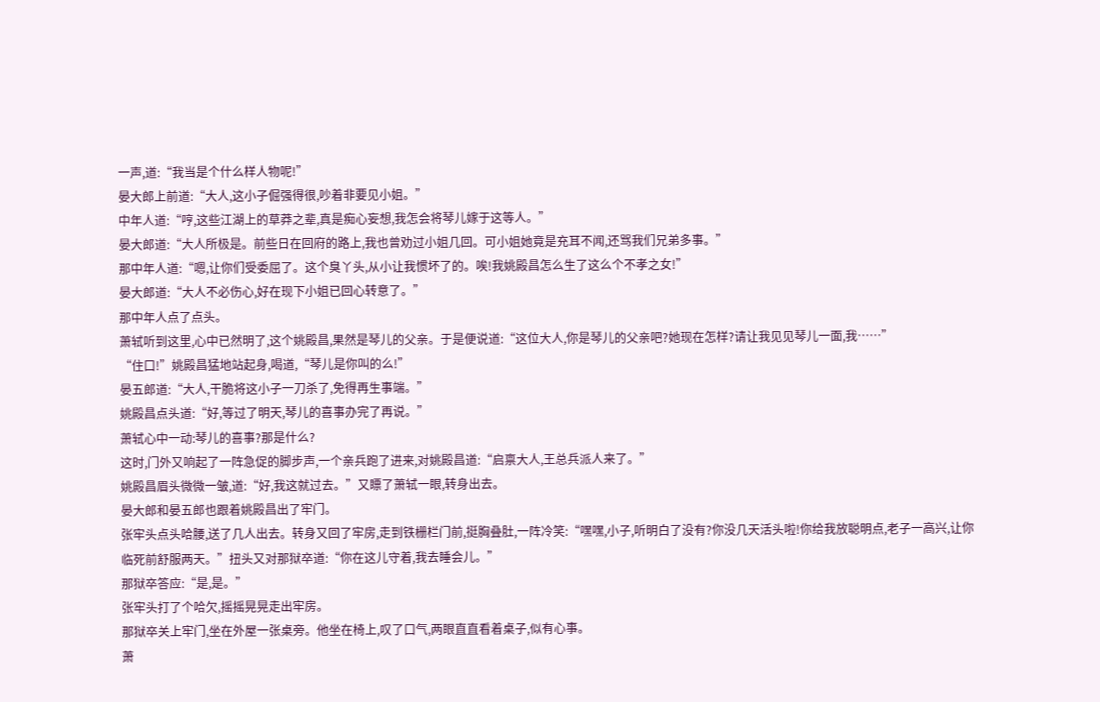一声,道:“我当是个什么样人物呢!”
晏大郎上前道:“大人,这小子倔强得很,吵着非要见小姐。”
中年人道:“哼,这些江湖上的草莽之辈,真是痴心妄想,我怎会将琴儿嫁于这等人。”
晏大郎道:“大人所极是。前些日在回府的路上,我也曾劝过小姐几回。可小姐她竟是充耳不闻,还骂我们兄弟多事。”
那中年人道:“嗯,让你们受委屈了。这个臭丫头,从小让我惯坏了的。唉!我姚殿昌怎么生了这么个不孝之女!”
晏大郎道:“大人不必伤心,好在现下小姐已回心转意了。”
那中年人点了点头。
萧轼听到这里,心中已然明了,这个姚殿昌,果然是琴儿的父亲。于是便说道:“这位大人,你是琴儿的父亲吧?她现在怎样?请让我见见琴儿一面,我……”
“住口!”姚殿昌猛地站起身,喝道,“琴儿是你叫的么!”
晏五郎道:“大人,干脆将这小子一刀杀了,免得再生事端。”
姚殿昌点头道:“好,等过了明天,琴儿的喜事办完了再说。”
萧轼心中一动:琴儿的喜事?那是什么?
这时,门外又响起了一阵急促的脚步声,一个亲兵跑了进来,对姚殿昌道:“启禀大人,王总兵派人来了。”
姚殿昌眉头微微一皱,道:“好,我这就过去。”又瞟了萧轼一眼,转身出去。
晏大郎和晏五郎也跟着姚殿昌出了牢门。
张牢头点头哈腰,送了几人出去。转身又回了牢房,走到铁栅栏门前,挺胸叠肚,一阵冷笑:“嘿嘿,小子,听明白了没有?你没几天活头啦!你给我放聪明点,老子一高兴,让你临死前舒服两天。”扭头又对那狱卒道:“你在这儿守着,我去睡会儿。”
那狱卒答应:“是,是。”
张牢头打了个哈欠,摇摇晃晃走出牢房。
那狱卒关上牢门,坐在外屋一张桌旁。他坐在椅上,叹了口气,两眼直直看着桌子,似有心事。
萧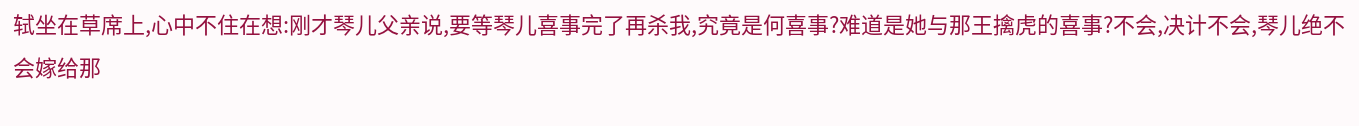轼坐在草席上,心中不住在想:刚才琴儿父亲说,要等琴儿喜事完了再杀我,究竟是何喜事?难道是她与那王擒虎的喜事?不会,决计不会,琴儿绝不会嫁给那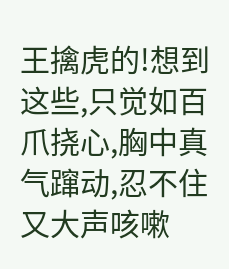王擒虎的!想到这些,只觉如百爪挠心,胸中真气蹿动,忍不住又大声咳嗽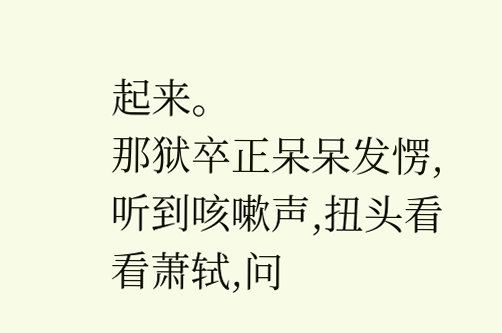起来。
那狱卒正呆呆发愣,听到咳嗽声,扭头看看萧轼,问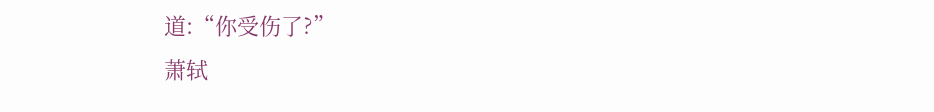道:“你受伤了?”
萧轼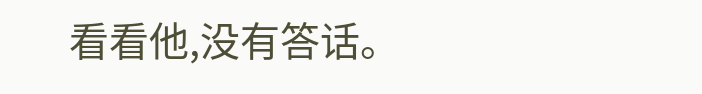看看他,没有答话。